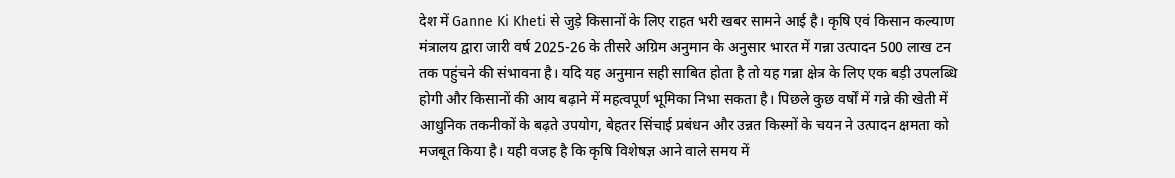देश में Ganne Ki Kheti से जुड़े किसानों के लिए राहत भरी खबर सामने आई है। कृषि एवं किसान कल्याण मंत्रालय द्वारा जारी वर्ष 2025-26 के तीसरे अग्रिम अनुमान के अनुसार भारत में गन्ना उत्पादन 500 लाख टन तक पहुंचने की संभावना है। यदि यह अनुमान सही साबित होता है तो यह गन्ना क्षेत्र के लिए एक बड़ी उपलब्धि होगी और किसानों की आय बढ़ाने में महत्वपूर्ण भूमिका निभा सकता है। पिछले कुछ वर्षों में गन्ने की खेती में आधुनिक तकनीकों के बढ़ते उपयोग, बेहतर सिंचाई प्रबंधन और उन्नत किस्मों के चयन ने उत्पादन क्षमता को मजबूत किया है। यही वजह है कि कृषि विशेषज्ञ आने वाले समय में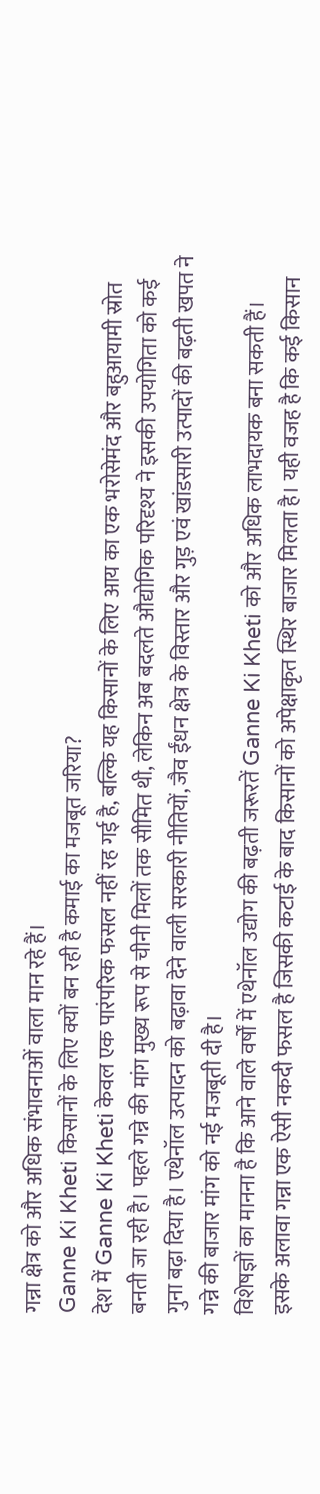गन्ना क्षेत्र को और अधिक संभावनाओं वाला मान रहे हैं।
Ganne Ki Kheti किसानों के लिए क्यों बन रही है कमाई का मजबूत जरिया?
देश में Ganne Ki Kheti केवल एक पारंपरिक फसल नहीं रह गई है, बल्कि यह किसानों के लिए आय का एक भरोसेमंद और बहुआयामी स्रोत बनती जा रही है। पहले गन्ने की मांग मुख्य रूप से चीनी मिलों तक सीमित थी, लेकिन अब बदलते औद्योगिक परिदृश्य ने इसकी उपयोगिता को कई गुना बढ़ा दिया है। एथेनॉल उत्पादन को बढ़ावा देने वाली सरकारी नीतियों, जैव ईंधन क्षेत्र के विस्तार और गुड़ एवं खांडसारी उत्पादों की बढ़ती खपत ने गन्ने की बाजार मांग को नई मजबूती दी है।
विशेषज्ञों का मानना है कि आने वाले वर्षों में एथेनॉल उद्योग की बढ़ती जरूरतें Ganne Ki Kheti को और अधिक लाभदायक बना सकती हैं। इसके अलावा गन्ना एक ऐसी नकदी फसल है जिसकी कटाई के बाद किसानों को अपेक्षाकृत स्थिर बाजार मिलता है। यही वजह है कि कई किसान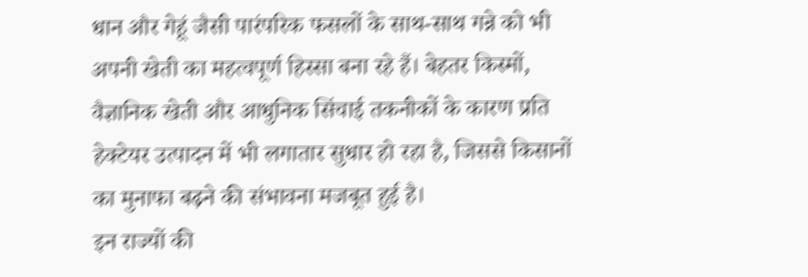धान और गेहूं जैसी पारंपरिक फसलों के साथ-साथ गन्ने को भी अपनी खेती का महत्वपूर्ण हिस्सा बना रहे हैं। बेहतर किस्मों, वैज्ञानिक खेती और आधुनिक सिंचाई तकनीकों के कारण प्रति हेक्टेयर उत्पादन में भी लगातार सुधार हो रहा है, जिससे किसानों का मुनाफा बढ़ने की संभावना मजबूत हुई है।
इन राज्यों की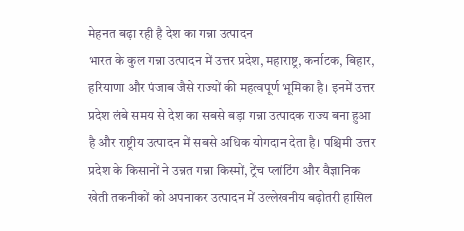मेहनत बढ़ा रही है देश का गन्ना उत्पादन
भारत के कुल गन्ना उत्पादन में उत्तर प्रदेश, महाराष्ट्र, कर्नाटक, बिहार, हरियाणा और पंजाब जैसे राज्यों की महत्वपूर्ण भूमिका है। इनमें उत्तर प्रदेश लंबे समय से देश का सबसे बड़ा गन्ना उत्पादक राज्य बना हुआ है और राष्ट्रीय उत्पादन में सबसे अधिक योगदान देता है। पश्चिमी उत्तर प्रदेश के किसानों ने उन्नत गन्ना किस्मों, ट्रेंच प्लांटिंग और वैज्ञानिक खेती तकनीकों को अपनाकर उत्पादन में उल्लेखनीय बढ़ोतरी हासिल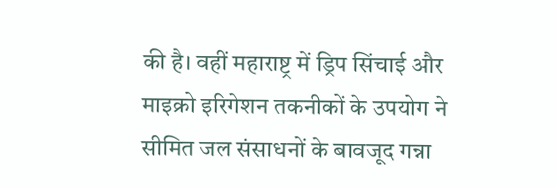की है। वहीं महाराष्ट्र में ड्रिप सिंचाई और माइक्रो इरिगेशन तकनीकों के उपयोग ने सीमित जल संसाधनों के बावजूद गन्ना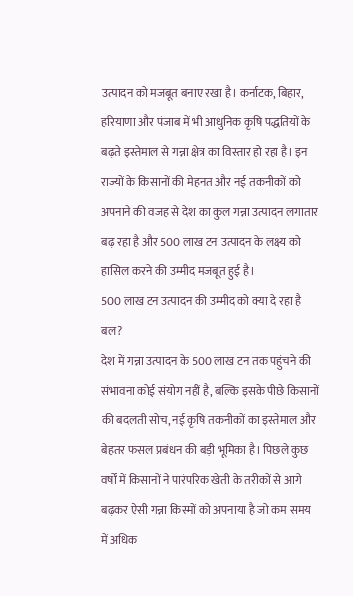उत्पादन को मजबूत बनाए रखा है। कर्नाटक, बिहार, हरियाणा और पंजाब में भी आधुनिक कृषि पद्धतियों के बढ़ते इस्तेमाल से गन्ना क्षेत्र का विस्तार हो रहा है। इन राज्यों के किसानों की मेहनत और नई तकनीकों को अपनाने की वजह से देश का कुल गन्ना उत्पादन लगातार बढ़ रहा है और 500 लाख टन उत्पादन के लक्ष्य को हासिल करने की उम्मीद मजबूत हुई है।
500 लाख टन उत्पादन की उम्मीद को क्या दे रहा है बल?
देश में गन्ना उत्पादन के 500 लाख टन तक पहुंचने की संभावना कोई संयोग नहीं है, बल्कि इसके पीछे किसानों की बदलती सोच, नई कृषि तकनीकों का इस्तेमाल और बेहतर फसल प्रबंधन की बड़ी भूमिका है। पिछले कुछ वर्षों में किसानों ने पारंपरिक खेती के तरीकों से आगे बढ़कर ऐसी गन्ना किस्मों को अपनाया है जो कम समय में अधिक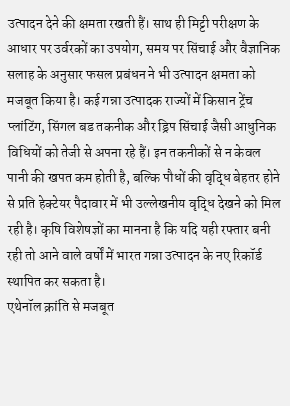उत्पादन देने की क्षमता रखती हैं। साथ ही मिट्टी परीक्षण के आधार पर उर्वरकों का उपयोग, समय पर सिंचाई और वैज्ञानिक सलाह के अनुसार फसल प्रबंधन ने भी उत्पादन क्षमता को मजबूत किया है। कई गन्ना उत्पादक राज्यों में किसान ट्रेंच प्लांटिंग, सिंगल बड तकनीक और ड्रिप सिंचाई जैसी आधुनिक विधियों को तेजी से अपना रहे हैं। इन तकनीकों से न केवल पानी की खपत कम होती है, बल्कि पौधों की वृद्धि बेहतर होने से प्रति हेक्टेयर पैदावार में भी उल्लेखनीय वृद्धि देखने को मिल रही है। कृषि विशेषज्ञों का मानना है कि यदि यही रफ्तार बनी रही तो आने वाले वर्षों में भारत गन्ना उत्पादन के नए रिकॉर्ड स्थापित कर सकता है।
एथेनॉल क्रांति से मजबूत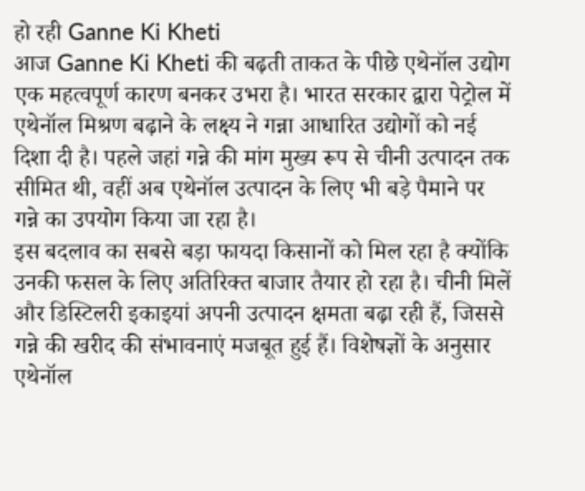हो रही Ganne Ki Kheti
आज Ganne Ki Kheti की बढ़ती ताकत के पीछे एथेनॉल उद्योग एक महत्वपूर्ण कारण बनकर उभरा है। भारत सरकार द्वारा पेट्रोल में एथेनॉल मिश्रण बढ़ाने के लक्ष्य ने गन्ना आधारित उद्योगों को नई दिशा दी है। पहले जहां गन्ने की मांग मुख्य रूप से चीनी उत्पादन तक सीमित थी, वहीं अब एथेनॉल उत्पादन के लिए भी बड़े पैमाने पर गन्ने का उपयोग किया जा रहा है।
इस बदलाव का सबसे बड़ा फायदा किसानों को मिल रहा है क्योंकि उनकी फसल के लिए अतिरिक्त बाजार तैयार हो रहा है। चीनी मिलें और डिस्टिलरी इकाइयां अपनी उत्पादन क्षमता बढ़ा रही हैं, जिससे गन्ने की खरीद की संभावनाएं मजबूत हुई हैं। विशेषज्ञों के अनुसार एथेनॉल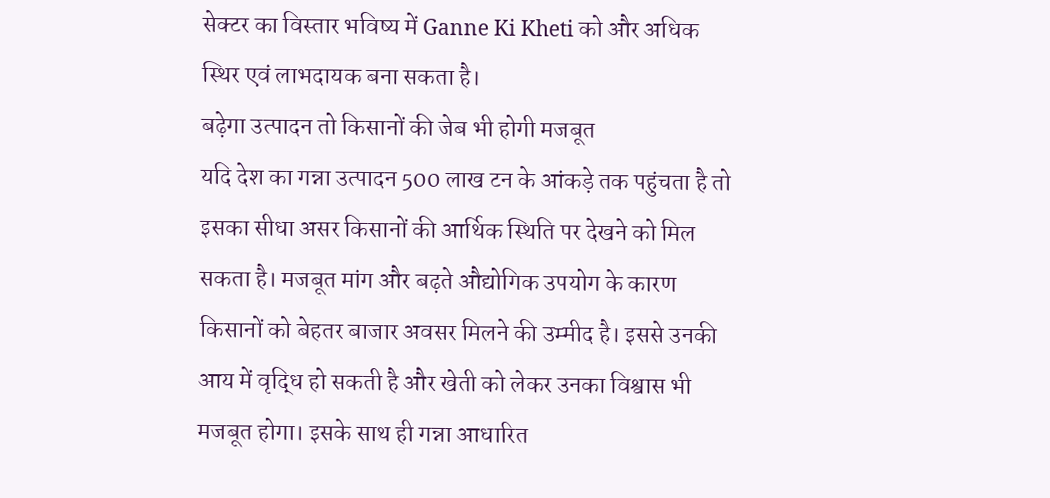सेक्टर का विस्तार भविष्य में Ganne Ki Kheti को और अधिक स्थिर एवं लाभदायक बना सकता है।
बढ़ेगा उत्पादन तो किसानों की जेब भी होगी मजबूत
यदि देश का गन्ना उत्पादन 500 लाख टन के आंकड़े तक पहुंचता है तो इसका सीधा असर किसानों की आर्थिक स्थिति पर देखने को मिल सकता है। मजबूत मांग और बढ़ते औद्योगिक उपयोग के कारण किसानों को बेहतर बाजार अवसर मिलने की उम्मीद है। इससे उनकी आय में वृद्धि हो सकती है और खेती को लेकर उनका विश्वास भी मजबूत होगा। इसके साथ ही गन्ना आधारित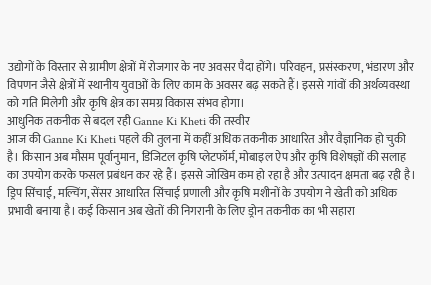उद्योगों के विस्तार से ग्रामीण क्षेत्रों में रोजगार के नए अवसर पैदा होंगे। परिवहन, प्रसंस्करण, भंडारण और विपणन जैसे क्षेत्रों में स्थानीय युवाओं के लिए काम के अवसर बढ़ सकते हैं। इससे गांवों की अर्थव्यवस्था को गति मिलेगी और कृषि क्षेत्र का समग्र विकास संभव होगा।
आधुनिक तकनीक से बदल रही Ganne Ki Kheti की तस्वीर
आज की Ganne Ki Kheti पहले की तुलना में कहीं अधिक तकनीक आधारित और वैज्ञानिक हो चुकी है। किसान अब मौसम पूर्वानुमान, डिजिटल कृषि प्लेटफॉर्म, मोबाइल ऐप और कृषि विशेषज्ञों की सलाह का उपयोग करके फसल प्रबंधन कर रहे हैं। इससे जोखिम कम हो रहा है और उत्पादन क्षमता बढ़ रही है।
ड्रिप सिंचाई, मल्चिंग, सेंसर आधारित सिंचाई प्रणाली और कृषि मशीनों के उपयोग ने खेती को अधिक प्रभावी बनाया है। कई किसान अब खेतों की निगरानी के लिए ड्रोन तकनीक का भी सहारा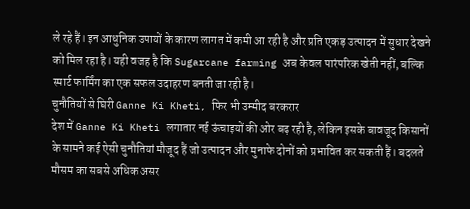ले रहे हैं। इन आधुनिक उपायों के कारण लागत में कमी आ रही है और प्रति एकड़ उत्पादन में सुधार देखने को मिल रहा है। यही वजह है कि Sugarcane farming अब केवल पारंपरिक खेती नहीं, बल्कि स्मार्ट फार्मिंग का एक सफल उदाहरण बनती जा रही है।
चुनौतियों से घिरी Ganne Ki Kheti, फिर भी उम्मीद बरकरार
देश में Ganne Ki Kheti लगातार नई ऊंचाइयों की ओर बढ़ रही है, लेकिन इसके बावजूद किसानों के सामने कई ऐसी चुनौतियां मौजूद हैं जो उत्पादन और मुनाफे दोनों को प्रभावित कर सकती हैं। बदलते मौसम का सबसे अधिक असर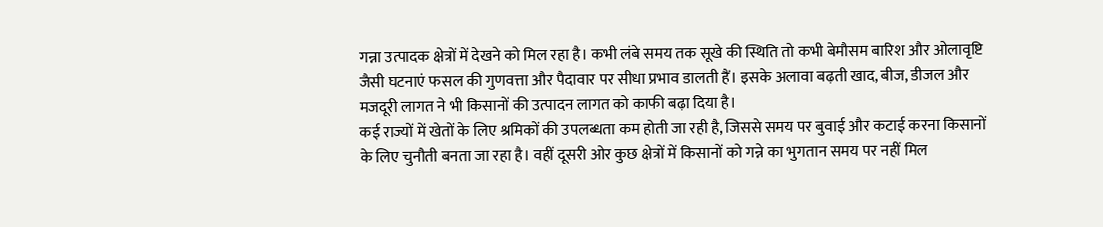गन्ना उत्पादक क्षेत्रों में देखने को मिल रहा है। कभी लंबे समय तक सूखे की स्थिति तो कभी बेमौसम बारिश और ओलावृष्टि जैसी घटनाएं फसल की गुणवत्ता और पैदावार पर सीधा प्रभाव डालती हैं। इसके अलावा बढ़ती खाद, बीज, डीजल और मजदूरी लागत ने भी किसानों की उत्पादन लागत को काफी बढ़ा दिया है।
कई राज्यों में खेतों के लिए श्रमिकों की उपलब्धता कम होती जा रही है, जिससे समय पर बुवाई और कटाई करना किसानों के लिए चुनौती बनता जा रहा है। वहीं दूसरी ओर कुछ क्षेत्रों में किसानों को गन्ने का भुगतान समय पर नहीं मिल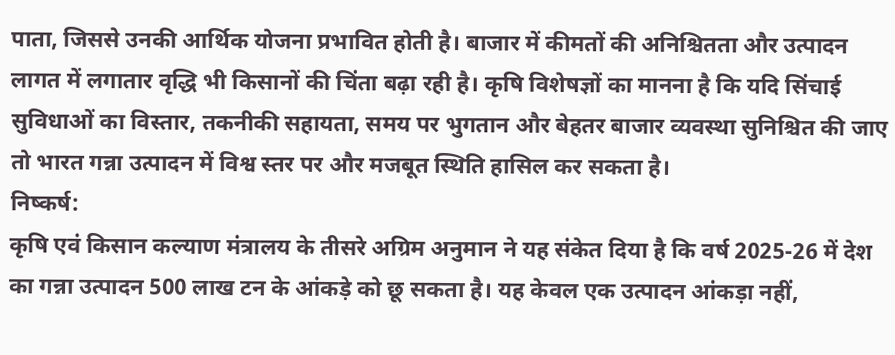पाता, जिससे उनकी आर्थिक योजना प्रभावित होती है। बाजार में कीमतों की अनिश्चितता और उत्पादन लागत में लगातार वृद्धि भी किसानों की चिंता बढ़ा रही है। कृषि विशेषज्ञों का मानना है कि यदि सिंचाई सुविधाओं का विस्तार, तकनीकी सहायता, समय पर भुगतान और बेहतर बाजार व्यवस्था सुनिश्चित की जाए तो भारत गन्ना उत्पादन में विश्व स्तर पर और मजबूत स्थिति हासिल कर सकता है।
निष्कर्ष:
कृषि एवं किसान कल्याण मंत्रालय के तीसरे अग्रिम अनुमान ने यह संकेत दिया है कि वर्ष 2025-26 में देश का गन्ना उत्पादन 500 लाख टन के आंकड़े को छू सकता है। यह केवल एक उत्पादन आंकड़ा नहीं,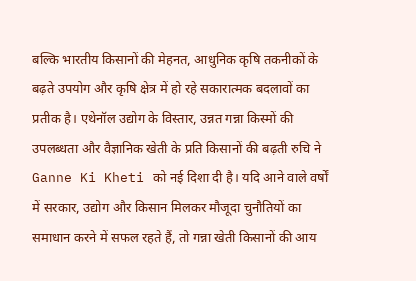बल्कि भारतीय किसानों की मेहनत, आधुनिक कृषि तकनीकों के बढ़ते उपयोग और कृषि क्षेत्र में हो रहे सकारात्मक बदलावों का प्रतीक है। एथेनॉल उद्योग के विस्तार, उन्नत गन्ना किस्मों की उपलब्धता और वैज्ञानिक खेती के प्रति किसानों की बढ़ती रुचि ने Ganne Ki Kheti को नई दिशा दी है। यदि आने वाले वर्षों में सरकार, उद्योग और किसान मिलकर मौजूदा चुनौतियों का समाधान करने में सफल रहते हैं, तो गन्ना खेती किसानों की आय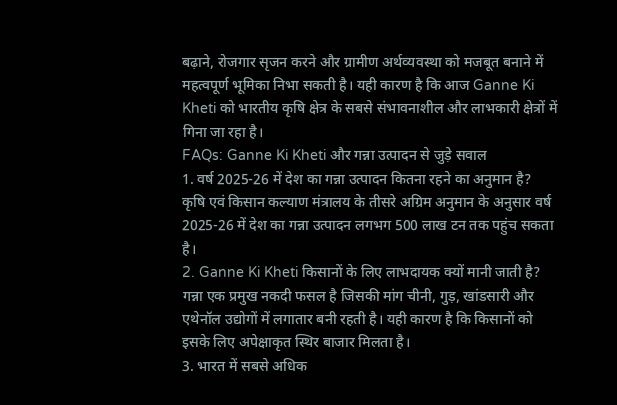बढ़ाने, रोजगार सृजन करने और ग्रामीण अर्थव्यवस्था को मजबूत बनाने में महत्वपूर्ण भूमिका निभा सकती है। यही कारण है कि आज Ganne Ki Kheti को भारतीय कृषि क्षेत्र के सबसे संभावनाशील और लाभकारी क्षेत्रों में गिना जा रहा है।
FAQs: Ganne Ki Kheti और गन्ना उत्पादन से जुड़े सवाल
1. वर्ष 2025-26 में देश का गन्ना उत्पादन कितना रहने का अनुमान है?
कृषि एवं किसान कल्याण मंत्रालय के तीसरे अग्रिम अनुमान के अनुसार वर्ष 2025-26 में देश का गन्ना उत्पादन लगभग 500 लाख टन तक पहुंच सकता है।
2. Ganne Ki Kheti किसानों के लिए लाभदायक क्यों मानी जाती है?
गन्ना एक प्रमुख नकदी फसल है जिसकी मांग चीनी, गुड़, खांडसारी और एथेनॉल उद्योगों में लगातार बनी रहती है। यही कारण है कि किसानों को इसके लिए अपेक्षाकृत स्थिर बाजार मिलता है।
3. भारत में सबसे अधिक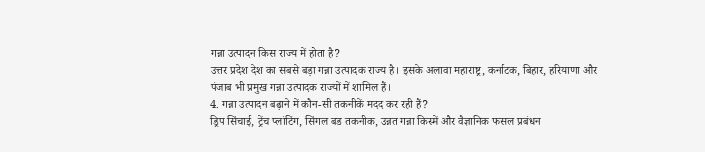गन्ना उत्पादन किस राज्य में होता है?
उत्तर प्रदेश देश का सबसे बड़ा गन्ना उत्पादक राज्य है। इसके अलावा महाराष्ट्र, कर्नाटक, बिहार, हरियाणा और पंजाब भी प्रमुख गन्ना उत्पादक राज्यों में शामिल हैं।
4. गन्ना उत्पादन बढ़ाने में कौन-सी तकनीकें मदद कर रही हैं?
ड्रिप सिंचाई, ट्रेंच प्लांटिंग, सिंगल बड तकनीक, उन्नत गन्ना किस्में और वैज्ञानिक फसल प्रबंधन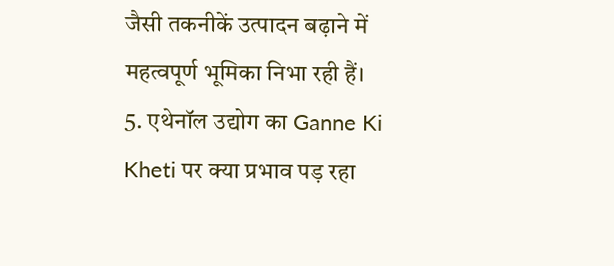जैसी तकनीकें उत्पादन बढ़ाने में महत्वपूर्ण भूमिका निभा रही हैं।
5. एथेनॉल उद्योग का Ganne Ki Kheti पर क्या प्रभाव पड़ रहा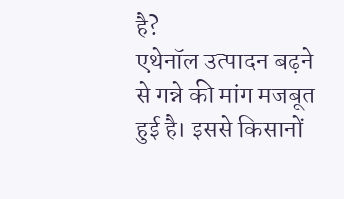है?
एथेनॉल उत्पादन बढ़ने से गन्ने की मांग मजबूत हुई है। इससे किसानों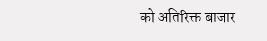को अतिरिक्त बाजार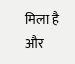मिला है और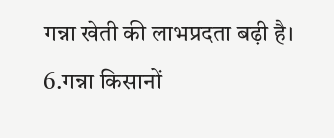गन्ना खेती की लाभप्रदता बढ़ी है।
6.गन्ना किसानों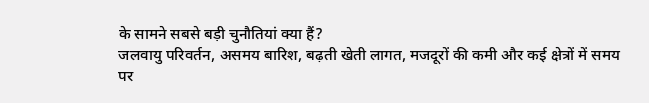के सामने सबसे बड़ी चुनौतियां क्या हैं?
जलवायु परिवर्तन, असमय बारिश, बढ़ती खेती लागत, मजदूरों की कमी और कई क्षेत्रों में समय पर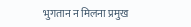भुगतान न मिलना प्रमुख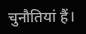चुनौतियां हैं।